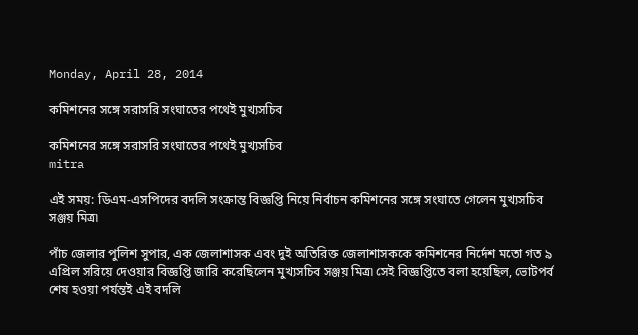Monday, April 28, 2014

কমিশনের সঙ্গে সরাসরি সংঘাতের পথেই মুখ্যসচিব

কমিশনের সঙ্গে সরাসরি সংঘাতের পথেই মুখ্যসচিব
mitra

এই সময়: ডিএম-এসপিদের বদলি সংক্রান্ত বিজ্ঞপ্তি নিয়ে নির্বাচন কমিশনের সঙ্গে সংঘাতে গেলেন মুখ্যসচিব সঞ্জয় মিত্র৷

পাঁচ জেলার পুলিশ সুপার, এক জেলাশাসক এবং দুই অতিরিক্ত জেলাশাসককে কমিশনের নির্দেশ মতো গত ৯ এপ্রিল সরিয়ে দেওয়ার বিজ্ঞপ্তি জারি করেছিলেন মুখ্যসচিব সঞ্জয় মিত্র৷ সেই বিজ্ঞপ্তিতে বলা হয়েছিল, ভোটপর্ব শেষ হওয়া পর্যন্তই এই বদলি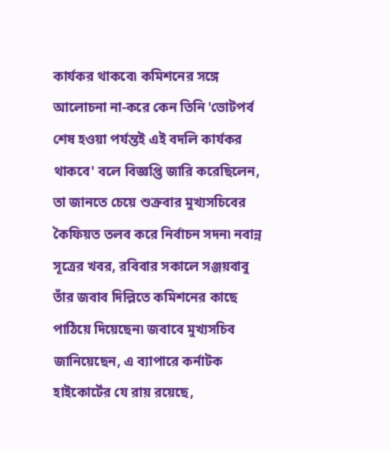কার্যকর থাকবে৷ কমিশনের সঙ্গে আলোচনা না-করে কেন তিনি 'ভোটপর্ব শেষ হওয়া পর্যন্তই এই বদলি কার্যকর থাকবে' বলে বিজ্ঞপ্তি জারি করেছিলেন, তা জানতে চেয়ে শুক্রবার মুখ্যসচিবের কৈফিয়ত তলব করে নির্বাচন সদন৷ নবান্ন সূত্রের খবর, রবিবার সকালে সঞ্জয়বাবু তাঁর জবাব দিল্লিতে কমিশনের কাছে পাঠিয়ে দিয়েছেন৷ জবাবে মুখ্যসচিব জানিয়েছেন, এ ব্যাপারে কর্নাটক হাইকোর্টের যে রায় রয়েছে,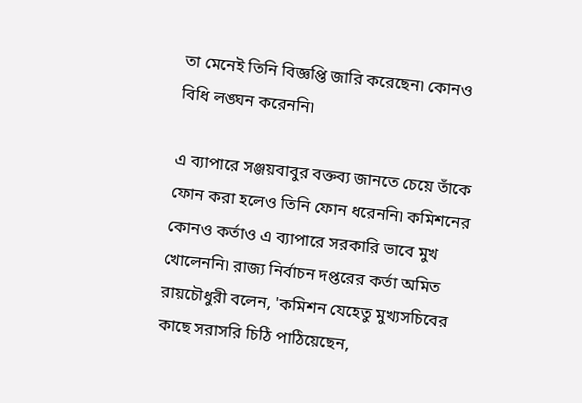তা মেনেই তিনি বিজ্ঞপ্তি জারি করেছেন৷ কোনও বিধি লঙ্ঘন করেননি৷

এ ব্যাপারে সঞ্জয়বাবুর বক্তব্য জানতে চেয়ে তাঁকে ফোন করা হলেও তিনি ফোন ধরেননি৷ কমিশনের কোনও কর্তাও এ ব্যাপারে সরকারি ভাবে মুখ খোলেননি৷ রাজ্য নির্বাচন দপ্তরের কর্তা অমিত রায়চৌধুরী বলেন, 'কমিশন যেহেতু মুখ্যসচিবের কাছে সরাসরি চিঠি পাঠিয়েছেন,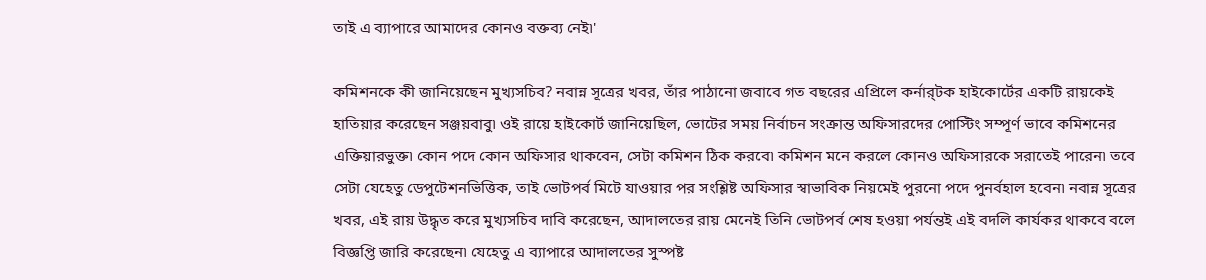তাই এ ব্যাপারে আমাদের কোনও বক্তব্য নেই৷'

কমিশনকে কী জানিয়েছেন মুখ্যসচিব? নবান্ন সূত্রের খবর, তাঁর পাঠানো জবাবে গত বছরের এপ্রিলে কর্নার্‌টক হাইকোর্টের একটি রায়কেই হাতিয়ার করেছেন সঞ্জয়বাবু৷ ওই রায়ে হাইকোর্ট জানিয়েছিল, ভোটের সময় নির্বাচন সংক্রান্ত অফিসারদের পোস্টিং সম্পূর্ণ ভাবে কমিশনের এক্তিয়ারভুক্ত৷ কোন পদে কোন অফিসার থাকবেন, সেটা কমিশন ঠিক করবে৷ কমিশন মনে করলে কোনও অফিসারকে সরাতেই পারেন৷ তবে সেটা যেহেতু ডেপুটেশনভিত্তিক, তাই ভোটপর্ব মিটে যাওয়ার পর সংশ্লিষ্ট অফিসার স্বাভাবিক নিয়মেই পুরনো পদে পুনর্বহাল হবেন৷ নবান্ন সূত্রের খবর, এই রায় উদ্ধৃত করে মুখ্যসচিব দাবি করেছেন, আদালতের রায় মেনেই তিনি ভোটপর্ব শেষ হওয়া পর্যন্তই এই বদলি কার্যকর থাকবে বলে বিজ্ঞপ্তি জারি করেছেন৷ যেহেতু এ ব্যাপারে আদালতের সুস্পষ্ট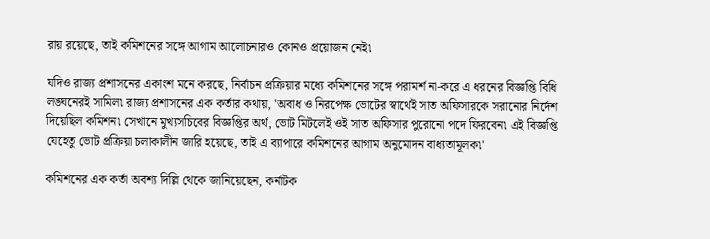রায় রয়েছে, তাই কমিশনের সঙ্গে আগাম আলোচনারও কোনও প্রয়োজন নেই৷

যদিও রাজ্য প্রশাসনের একাংশ মনে করছে, নির্বাচন প্রক্রিয়ার মধ্যে কমিশনের সঙ্গে পরামর্শ না-করে এ ধরনের বিজ্ঞপ্তি বিধি লঙ্ঘনেরই সামিল৷ রাজ্য প্রশাসনের এক কর্তার কথায়, 'অবাধ ও নিরপেক্ষ ভোটের স্বার্থেই সাত অফিসারকে সরানোর নির্দেশ দিয়েছিল কমিশন৷ সেখানে মুখ্যসচিবের বিজ্ঞপ্তির অর্থ, ভোট মিটলেই ওই সাত অফিসার পুরোনো পদে ফিরবেন৷ এই বিজ্ঞপ্তি যেহেতু ভোট প্রক্রিয়া চলাকালীন জারি হয়েছে, তাই এ ব্যাপারে কমিশনের আগাম অনুমোদন বাধ্যতামূলক৷'

কমিশনের এক কর্তা অবশ্য দিল্লি থেকে জানিয়েছেন, কর্নাটক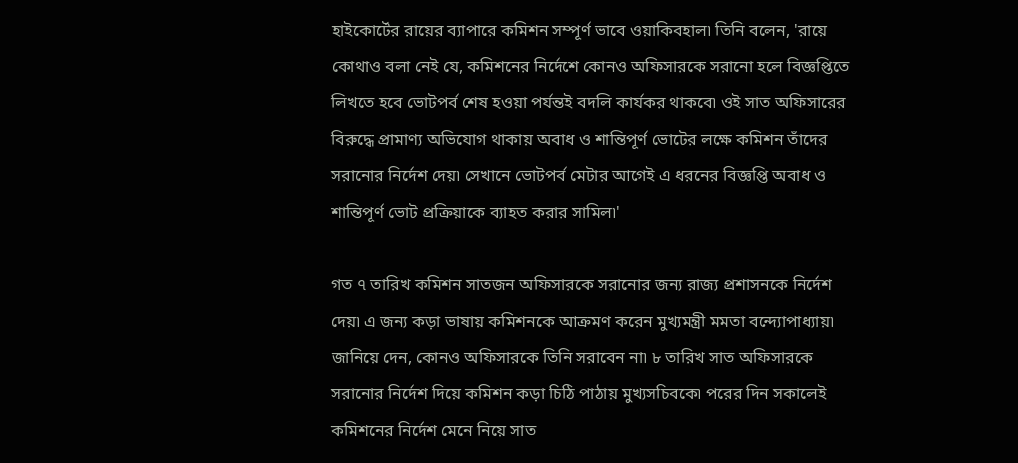হাইকোর্টের রায়ের ব্যাপারে কমিশন সম্পূর্ণ ভাবে ওয়াকিবহাল৷ তিনি বলেন, 'রায়ে কোথাও বলা নেই যে, কমিশনের নির্দেশে কোনও অফিসারকে সরানো হলে বিজ্ঞপ্তিতে লিখতে হবে ভোটপর্ব শেষ হওয়া পর্যন্তই বদলি কার্যকর থাকবে৷ ওই সাত অফিসারের বিরুদ্ধে প্রামাণ্য অভিযোগ থাকায় অবাধ ও শান্তিপূর্ণ ভোটের লক্ষে কমিশন তাঁদের সরানোর নির্দেশ দেয়৷ সেখানে ভোটপর্ব মেটার আগেই এ ধরনের বিজ্ঞপ্তি অবাধ ও শান্তিপূর্ণ ভোট প্রক্রিয়াকে ব্যাহত করার সামিল৷'

গত ৭ তারিখ কমিশন সাতজন অফিসারকে সরানোর জন্য রাজ্য প্রশাসনকে নির্দেশ দেয়৷ এ জন্য কড়া ভাষায় কমিশনকে আক্রমণ করেন মুখ্যমন্ত্রী মমতা বন্দ্যোপাধ্যায়৷ জানিয়ে দেন, কোনও অফিসারকে তিনি সরাবেন না৷ ৮ তারিখ সাত অফিসারকে সরানোর নির্দেশ দিয়ে কমিশন কড়া চিঠি পাঠায় মুখ্যসচিবকে৷ পরের দিন সকালেই কমিশনের নির্দেশ মেনে নিয়ে সাত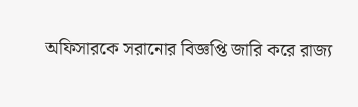অফিসারকে সরানোর বিজ্ঞপ্তি জারি করে রাজ্য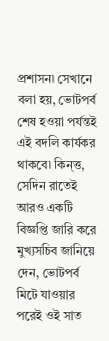প্রশাসন৷ সেখানে বলা হয়, ভোটপর্ব শেষ হওয়া পর্যন্তই এই বদলি কার্যকর থাকবে৷ কিন্ত্ত, সেদিন রাতেই আরও একটি বিজ্ঞপ্তি জারি করে মুখ্যসচিব জানিয়ে দেন, ভোটপর্ব মিটে যাওয়ার পরেই ওই সাত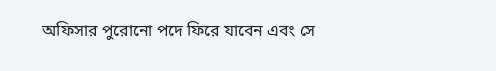অফিসার পুরোনো পদে ফিরে যাবেন এবং সে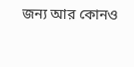জন্য আর কোনও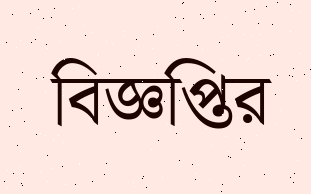বিজ্ঞপ্তির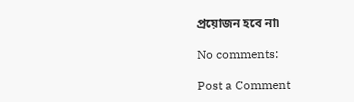প্রয়োজন হবে না৷

No comments:

Post a Comment